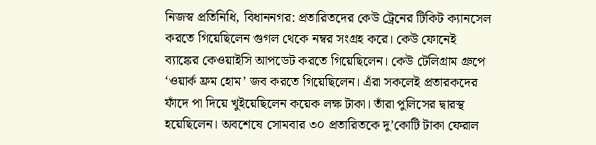নিজস্ব প্রতিনিধি, বিধাননগর: প্রতারিতদের কেউ ট্রেনের টিকিট ক্যানসেল করতে গিয়েছিলেন গুগল থেকে নম্বর সংগ্রহ করে। কেউ ফোনেই ব্যাঙ্কের কেওয়াইসি আপডেট করতে গিয়েছিলেন। কেউ টেলিগ্রাম গ্রুপে ‘ওয়ার্ক ফ্রম হোম’ জব করতে গিয়েছিলেন। এঁরা সকলেই প্রতারকদের ফাঁদে পা দিয়ে খুইয়েছিলেন কয়েক লক্ষ টাকা। তাঁরা পুলিসের দ্বারস্থ হয়েছিলেন। অবশেষে সোমবার ৩০ প্রতারিতকে দু’কোটি টাকা ফেরাল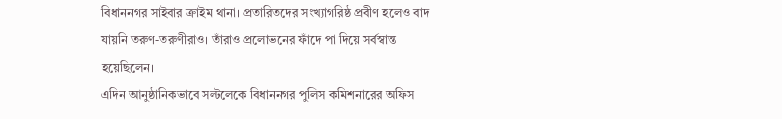বিধাননগর সাইবার ক্রাইম থানা। প্রতারিতদের সংখ্যাগরিষ্ঠ প্রবীণ হলেও বাদ যায়নি তরুণ-তরুণীরাও। তাঁরাও প্রলোভনের ফাঁদে পা দিয়ে সর্বস্বান্ত হয়েছিলেন।
এদিন আনুষ্ঠানিকভাবে সল্টলেকে বিধাননগর পুলিস কমিশনারের অফিস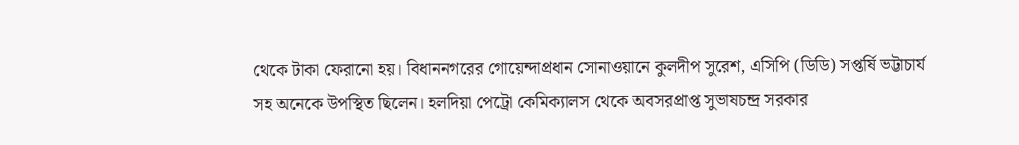থেকে টাকা ফেরানো হয়। বিধাননগরের গোয়েন্দাপ্রধান সোনাওয়ানে কুলদীপ সুরেশ, এসিপি (ডিডি) সপ্তর্ষি ভট্টাচার্য সহ অনেকে উপস্থিত ছিলেন। হলদিয়া পেট্রো কেমিক্যালস থেকে অবসরপ্রাপ্ত সুভাষচন্দ্র সরকার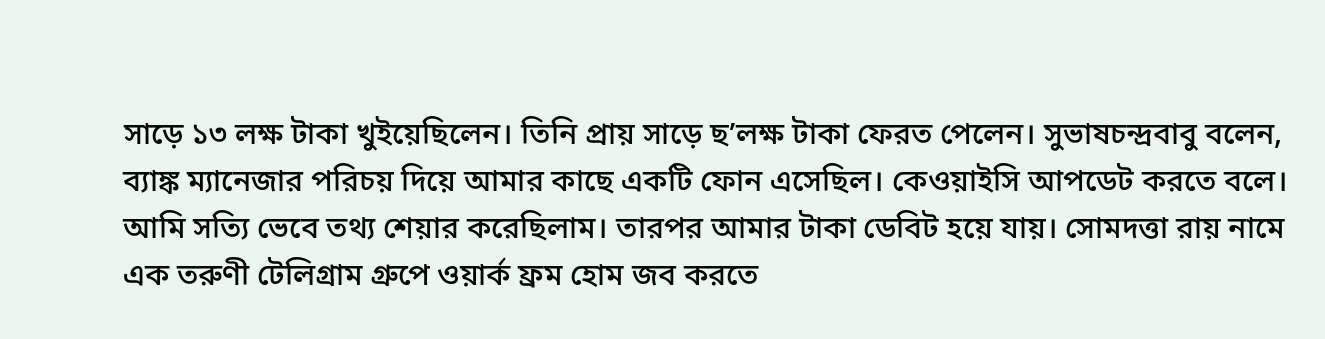সাড়ে ১৩ লক্ষ টাকা খুইয়েছিলেন। তিনি প্রায় সাড়ে ছ’লক্ষ টাকা ফেরত পেলেন। সুভাষচন্দ্রবাবু বলেন, ব্যাঙ্ক ম্যানেজার পরিচয় দিয়ে আমার কাছে একটি ফোন এসেছিল। কেওয়াইসি আপডেট করতে বলে। আমি সত্যি ভেবে তথ্য শেয়ার করেছিলাম। তারপর আমার টাকা ডেবিট হয়ে যায়। সোমদত্তা রায় নামে এক তরুণী টেলিগ্রাম গ্রুপে ওয়ার্ক ফ্রম হোম জব করতে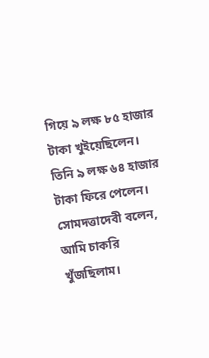গিয়ে ৯ লক্ষ ৮৫ হাজার টাকা খুইয়েছিলেন। তিনি ৯ লক্ষ ৬৪ হাজার টাকা ফিরে পেলেন। সোমদত্তাদেবী বলেন, আমি চাকরি খুঁজছিলাম।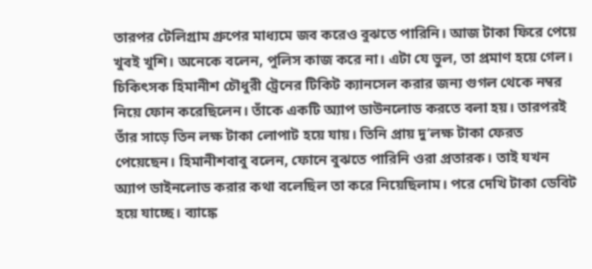তারপর টেলিগ্রাম গ্রুপের মাধ্যমে জব করেও বুঝতে পারিনি। আজ টাকা ফিরে পেয়ে খুবই খুশি। অনেকে বলেন, পুলিস কাজ করে না। এটা যে ভুল, তা প্রমাণ হয়ে গেল। চিকিৎসক হিমানীশ চৌধুরী ট্রেনের টিকিট ক্যানসেল করার জন্য গুগল থেকে নম্বর নিয়ে ফোন করেছিলেন। তাঁকে একটি অ্যাপ ডাউনলোড করতে বলা হয়। তারপরই তাঁর সাড়ে তিন লক্ষ টাকা লোপাট হয়ে যায়। তিনি প্রায় দু’লক্ষ টাকা ফেরত পেয়েছেন। হিমানীশবাবু বলেন, ফোনে বুঝতে পারিনি ওরা প্রতারক। তাই যখন অ্যাপ ডাইনলোড করার কথা বলেছিল তা করে নিয়েছিলাম। পরে দেখি টাকা ডেবিট হয়ে যাচ্ছে। ব্যাঙ্কে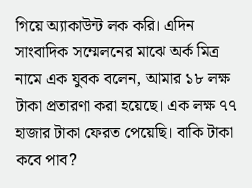গিয়ে অ্যাকাউন্ট লক করি। এদিন সাংবাদিক সম্মেলনের মাঝে অর্ক মিত্র নামে এক যুবক বলেন, আমার ১৮ লক্ষ টাকা প্রতারণা করা হয়েছে। এক লক্ষ ৭৭ হাজার টাকা ফেরত পেয়েছি। বাকি টাকা কবে পাব?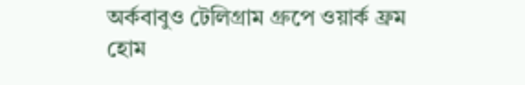অর্কবাবুও টেলিগ্রাম গ্রুপে ওয়ার্ক ফ্রম হোম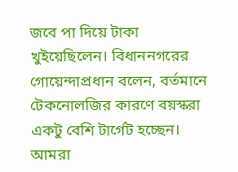জবে পা দিয়ে টাকা খুইয়েছিলেন। বিধাননগরের গোয়েন্দাপ্রধান বলেন, বর্তমানে টেকনোলজির কারণে বয়স্করা একটু বেশি টার্গেট হচ্ছেন। আমরা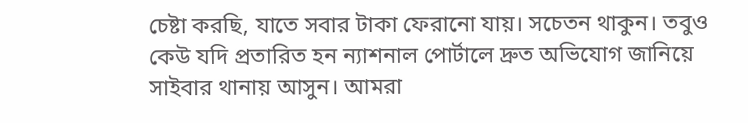চেষ্টা করছি, যাতে সবার টাকা ফেরানো যায়। সচেতন থাকুন। তবুও কেউ যদি প্রতারিত হন ন্যাশনাল পোর্টালে দ্রুত অভিযোগ জানিয়ে সাইবার থানায় আসুন। আমরা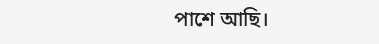পাশে আছি।